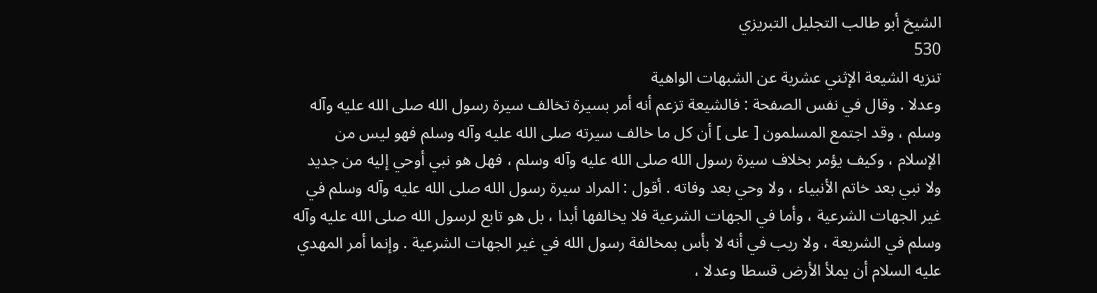الشيخ أبو طالب التجليل التبريزي
530
تنزيه الشيعة الإثني عشرية عن الشبهات الواهية
وعدلا . وقال في نفس الصفحة : فالشيعة تزعم أنه أمر بسيرة تخالف سيرة رسول الله صلى الله عليه وآله وسلم ، وقد اجتمع المسلمون [ على ] أن كل ما خالف سيرته صلى الله عليه وآله وسلم فهو ليس من الإسلام ، وكيف يؤمر بخلاف سيرة رسول الله صلى الله عليه وآله وسلم ، فهل هو نبي أوحي إليه من جديد ولا نبي بعد خاتم الأنبياء ، ولا وحي بعد وفاته . أقول : المراد سيرة رسول الله صلى الله عليه وآله وسلم في غير الجهات الشرعية ، وأما في الجهات الشرعية فلا يخالفها أبدا ، بل هو تابع لرسول الله صلى الله عليه وآله وسلم في الشريعة ، ولا ريب في أنه لا بأس بمخالفة رسول الله في غير الجهات الشرعية . وإنما أمر المهدي عليه السلام أن يملأ الأرض قسطا وعدلا ،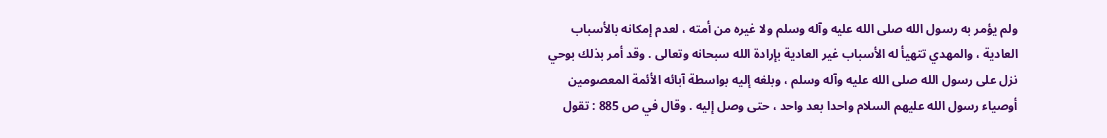ولم يؤمر به رسول الله صلى الله عليه وآله وسلم ولا غيره من أمته ، لعدم إمكانه بالأسباب العادية ، والمهدي تتهيأ له الأسباب غير العادية بإرادة الله سبحانه وتعالى . وقد أمر بذلك بوحي نزل على رسول الله صلى الله عليه وآله وسلم ، وبلغه إليه بواسطة آبائه الأئمة المعصومين أوصياء رسول الله عليهم السلام واحدا بعد واحد ، حتى وصل إليه . وقال في ص 885 : تقول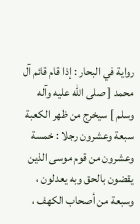رواية في البحار : إذا قام قائم آل محمد [ صلى الله عليه وآله وسلم ] سيخرج من ظهر الكعبة سبعة وعشرون رجلا : خمسة وعشرون من قوم موسى الذين يقضون بالحق وبه يعدلون ، وسبعة من أصحاب الكهف ،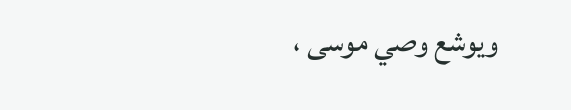ويوشع وصي موسى ،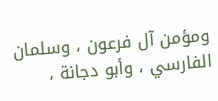ومؤمن آل فرعون ، وسلمان الفارسي ، وأبو دجانة ،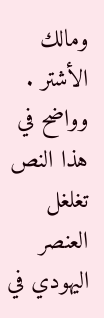ومالك الأشتر . وواضح في هذا النص تغلغل العنصر اليهودي في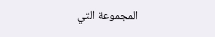المجموعة التي